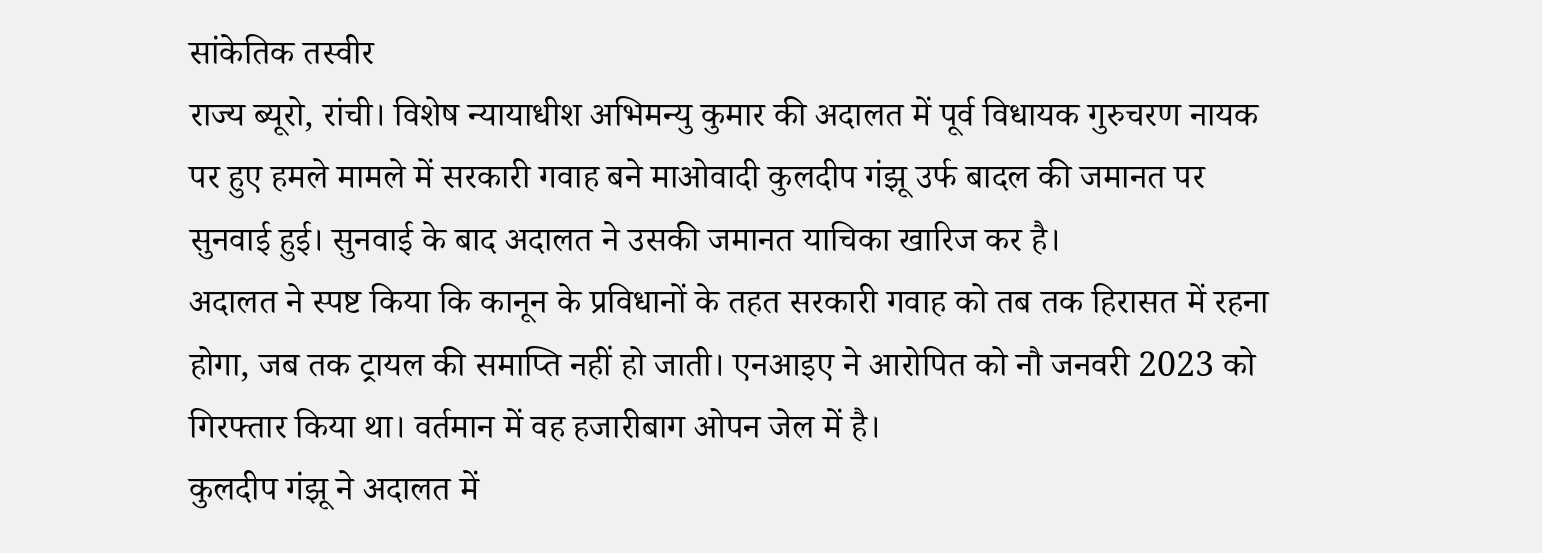सांकेतिक तस्वीर
राज्य ब्यूरो, रांची। विशेष न्यायाधीश अभिमन्यु कुमार की अदालत में पूर्व विधायक गुरुचरण नायक पर हुए हमले मामले में सरकारी गवाह बने माओवादी कुलदीप गंझू उर्फ बादल की जमानत पर सुनवाई हुई। सुनवाई के बाद अदालत ने उसकी जमानत याचिका खारिज कर है।
अदालत ने स्पष्ट किया कि कानून के प्रविधानों के तहत सरकारी गवाह को तब तक हिरासत में रहना होगा, जब तक ट्रायल की समाप्ति नहीं हो जाती। एनआइए ने आरोपित को नौ जनवरी 2023 को गिरफ्तार किया था। वर्तमान में वह हजारीबाग ओपन जेल में है।
कुलदीप गंझू ने अदालत में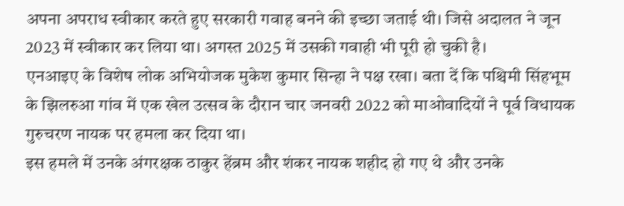अपना अपराध स्वीकार करते हुए सरकारी गवाह बनने की इच्छा जताई थी। जिसे अदालत ने जून 2023 में स्वीकार कर लिया था। अगस्त 2025 में उसकी गवाही भी पूरी हो चुकी है।
एनआइए के विशेष लोक अभियोजक मुकेश कुमार सिन्हा ने पक्ष रखा। बता दें कि पश्चिमी सिंहभूम के झिलरुआ गांव में एक खेल उत्सव के दौरान चार जनवरी 2022 को माओवादियों ने पूर्व विधायक गुरुचरण नायक पर हमला कर दिया था।
इस हमले में उनके अंगरक्षक ठाकुर हेंब्रम और शंकर नायक शहीद हो गए थे और उनके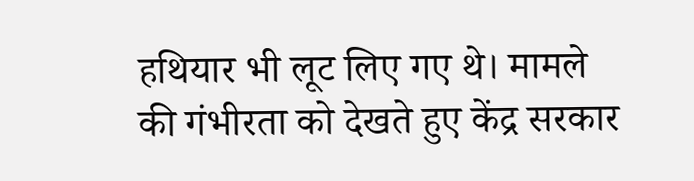हथियार भी लूट लिए गए थे। मामले की गंभीरता को देखते हुए केंद्र सरकार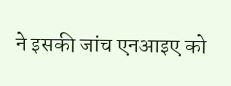ने इसकी जांच एनआइए को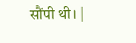सौंपी थी। |